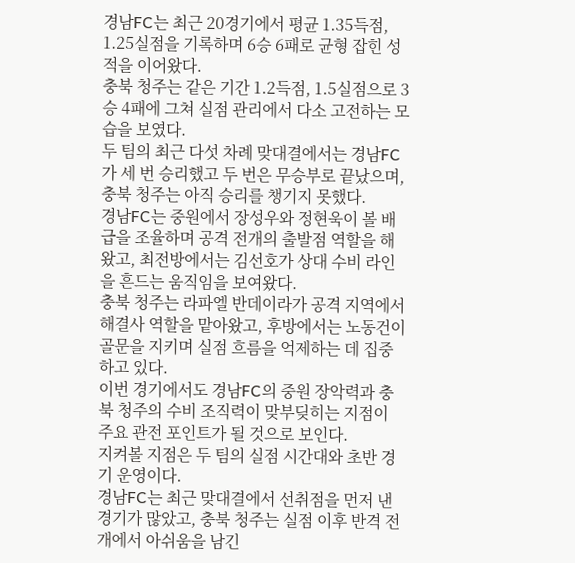경남FC는 최근 20경기에서 평균 1.35득점, 1.25실점을 기록하며 6승 6패로 균형 잡힌 성적을 이어왔다.
충북 청주는 같은 기간 1.2득점, 1.5실점으로 3승 4패에 그쳐 실점 관리에서 다소 고전하는 모습을 보였다.
두 팀의 최근 다섯 차례 맞대결에서는 경남FC가 세 번 승리했고 두 번은 무승부로 끝났으며, 충북 청주는 아직 승리를 챙기지 못했다.
경남FC는 중원에서 장성우와 정현욱이 볼 배급을 조율하며 공격 전개의 출발점 역할을 해왔고, 최전방에서는 김선호가 상대 수비 라인을 흔드는 움직임을 보여왔다.
충북 청주는 라파엘 반데이라가 공격 지역에서 해결사 역할을 맡아왔고, 후방에서는 노동건이 골문을 지키며 실점 흐름을 억제하는 데 집중하고 있다.
이번 경기에서도 경남FC의 중원 장악력과 충북 청주의 수비 조직력이 맞부딪히는 지점이 주요 관전 포인트가 될 것으로 보인다.
지켜볼 지점은 두 팀의 실점 시간대와 초반 경기 운영이다.
경남FC는 최근 맞대결에서 선취점을 먼저 낸 경기가 많았고, 충북 청주는 실점 이후 반격 전개에서 아쉬움을 남긴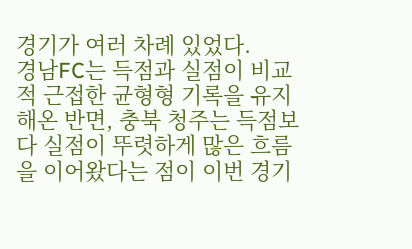경기가 여러 차례 있었다.
경남FC는 득점과 실점이 비교적 근접한 균형형 기록을 유지해온 반면, 충북 청주는 득점보다 실점이 뚜렷하게 많은 흐름을 이어왔다는 점이 이번 경기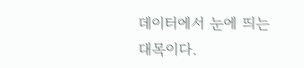데이터에서 눈에 띄는 대목이다.